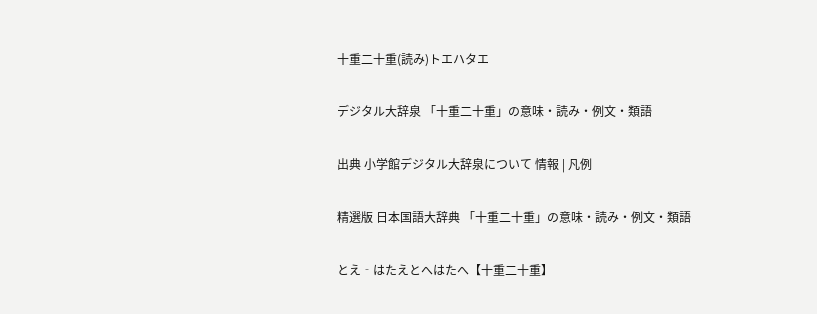十重二十重(読み)トエハタエ

デジタル大辞泉 「十重二十重」の意味・読み・例文・類語

出典 小学館デジタル大辞泉について 情報 | 凡例

精選版 日本国語大辞典 「十重二十重」の意味・読み・例文・類語

とえ‐はたえとへはたへ【十重二十重】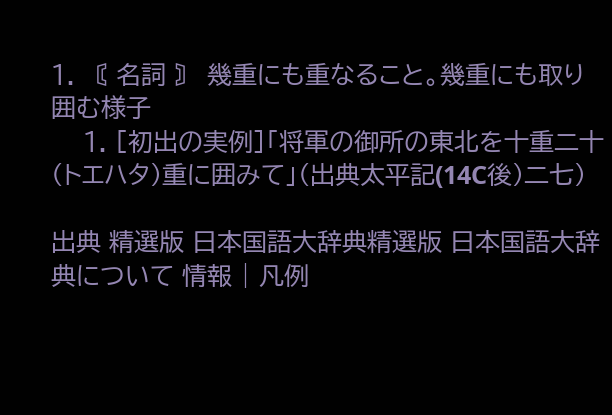1. 〘 名詞 〙 幾重にも重なること。幾重にも取り囲む様子
    1. [初出の実例]「将軍の御所の東北を十重二十(トエハタ)重に囲みて」(出典太平記(14C後)二七)

出典 精選版 日本国語大辞典精選版 日本国語大辞典について 情報 | 凡例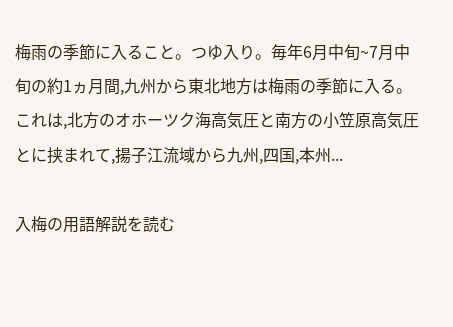梅雨の季節に入ること。つゆ入り。毎年6月中旬~7月中旬の約1ヵ月間,九州から東北地方は梅雨の季節に入る。これは,北方のオホーツク海高気圧と南方の小笠原高気圧とに挟まれて,揚子江流域から九州,四国,本州...

入梅の用語解説を読む